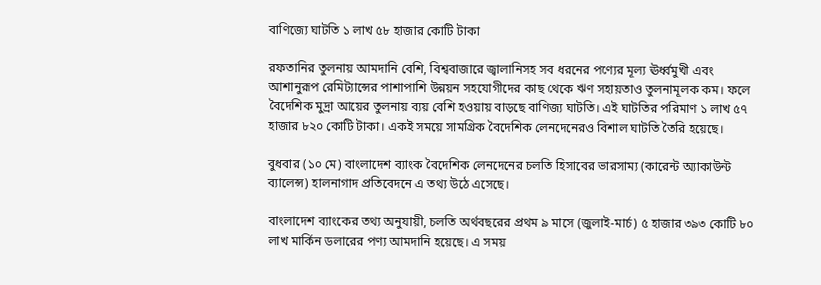বাণিজ্যে ঘাটতি ১ লাখ ৫৮ হাজার কোটি টাকা

রফতানির তুলনায় আমদানি বেশি, বিশ্ববাজারে জ্বালানিসহ সব ধরনের পণ্যের মূল্য ঊর্ধ্বমুখী এবং আশানুরূপ রেমিট্যান্সের পাশাপাশি উন্নয়ন সহযোগীদের কাছ থেকে ঋণ সহায়তাও তুলনামূলক কম। ফলে বৈদেশিক মুদ্রা আয়ের তুলনায় ব্যয় বেশি হওয়ায় বাড়ছে বাণিজ্য ঘাটতি। এই ঘাটতির পরিমাণ ১ লাখ ৫৭ হাজার ৮২০ কোটি টাকা। একই সময়ে সামগ্রিক বৈদেশিক লেনদেনেরও বিশাল ঘাটতি তৈরি হয়েছে।

বুধবার (১০ মে) বাংলাদেশ ব্যাংক বৈদেশিক লেনদেনের চলতি হিসাবের ভারসাম্য (কারেন্ট অ্যাকাউন্ট ব্যালেন্স) হালনাগাদ প্রতিবেদনে এ তথ্য উঠে এসেছে।

বাংলাদেশ ব্যাংকের তথ্য অনুযায়ী, চলতি অর্থবছরের প্রথম ৯ মাসে (জুলাই-মার্চ) ৫ হাজার ৩৯৩ কোটি ৮০ লাখ মার্কিন ডলারের পণ্য আমদানি হয়েছে। এ সময়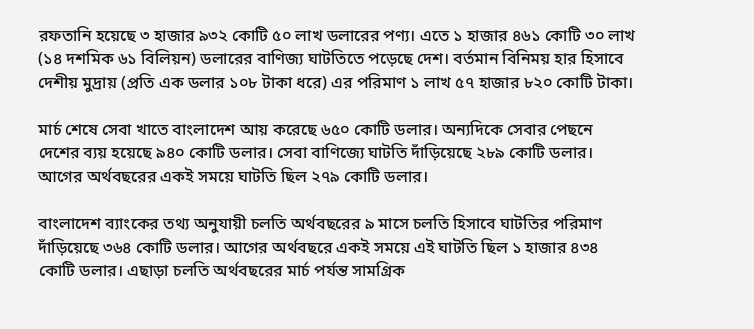রফতানি হয়েছে ৩ হাজার ৯৩২ কোটি ৫০ লাখ ডলারের পণ্য। এতে ১ হাজার ৪৬১ কোটি ৩০ লাখ (১৪ দশ‌মিক ৬১ বি‌লিয়ন) ডলারের বাণিজ্য ঘাটতিতে পড়েছে দেশ। বর্তমান বিনিময় হার হিসাবে দেশীয় মুদ্রায় (প্রতি এক ডলার ১০৮ টাকা ধরে) এর পরিমাণ ১ লাখ ৫৭ হাজার ৮২০ কোটি টাকা।

মার্চ শেষে সেবা খাতে বাংলাদেশ আয় করেছে ৬৫০ কোটি ডলার। অন্যদিকে সেবার পেছনে দেশের ব্যয় হয়েছে ৯৪০ কোটি ডলার। সেবা বাণিজ্যে ঘাটতি দাঁড়িয়েছে ২৮৯ কোটি ডলার। আগের অর্থবছরের একই সময়ে ঘাটতি ছিল ২৭৯ কোটি ডলার।

বাংলাদেশ ব্যাংকের তথ্য অনুযায়ী চলতি অর্থবছরের ৯ মাসে চলতি হিসাবে ঘাটতির পরিমাণ দাঁড়িয়েছে ৩৬৪ কোটি ডলার। আগের অর্থবছরে একই সময়ে এই ঘাটতি ছিল ১ হাজার ৪৩৪ কোটি ডলার। এছাড়া চলতি অর্থবছরের মার্চ পর্যন্ত সামগ্রিক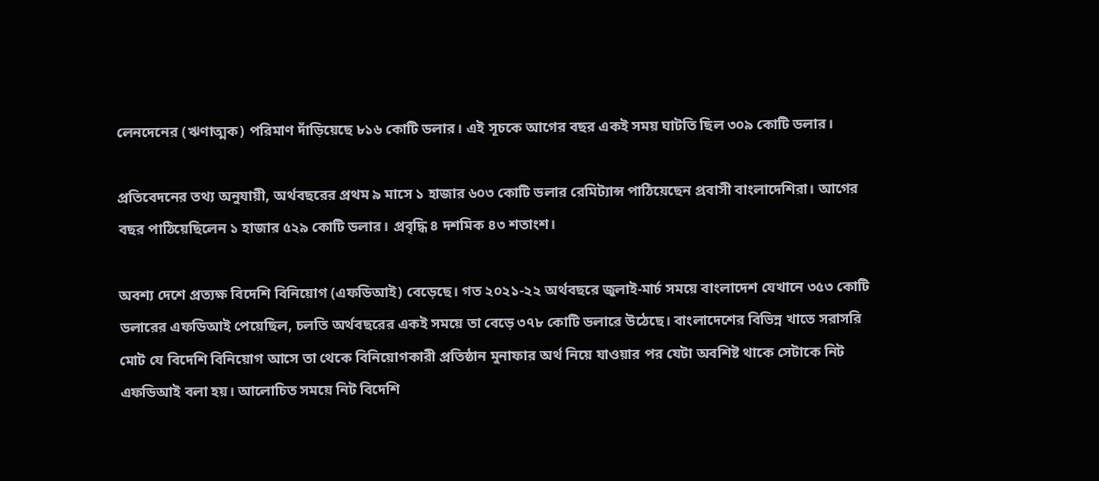লেনদেনের (ঋণাত্মক) পরিমাণ দাঁড়িয়েছে ৮১৬ কোটি ডলার। এই সূচকে আগের বছর একই সময় ঘাটতি ছিল ৩০৯ কোটি ডলার।

প্রতিবেদনের তথ্য অনুযায়ী, অর্থবছরের প্রথম ৯ মাসে ১ হাজার ৬০৩ কোটি ডলার রেমিট্যান্স পাঠিয়েছেন প্রবাসী বাংলাদেশিরা। আগের বছর পাঠিয়েছিলেন ১ হাজার ৫২৯ কোটি ডলার। প্রবৃদ্ধি ৪ দশমিক ৪৩ শতাংশ।

অবশ্য দেশে প্রত্যক্ষ বিদেশি বিনিয়োগ (এফডিআই) বেড়েছে। গত ২০২১-২২ অর্থবছরে জুলাই-মার্চ সময়ে বাংলাদেশ যেখানে ৩৫৩ কোটি ডলারের এফডিআই পেয়েছিল, চলতি অর্থবছরের একই সময়ে তা বেড়ে ৩৭৮ কোটি ডলারে উঠেছে। বাংলাদেশের বিভিন্ন খাতে সরাসরি মোট যে বিদেশি বিনিয়োগ আসে তা থেকে বিনিয়োগকারী প্রতিষ্ঠান মুনাফার অর্থ নিয়ে যাওয়ার পর যেটা অবশিষ্ট থাকে সেটাকে নিট এফডিআই বলা হয়। আলোচিত সময়ে নিট বিদেশি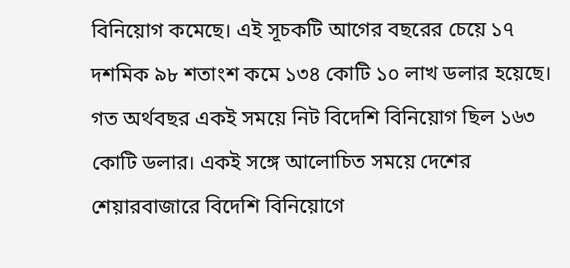বিনিয়োগ কমেছে। এই সূচকটি আগের বছরের চেয়ে ১৭ দশমিক ৯৮ শতাংশ কমে ১৩৪ কোটি ১০ লাখ ডলার হয়েছে। গত অর্থবছর একই সময়ে নিট বিদেশি বিনিয়োগ ছিল ১৬৩ কোটি ডলার। একই সঙ্গে আলোচিত সময়ে দেশের শেয়ারবাজারে বিদেশি বিনিয়োগে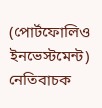(পোর্টফোলিও ইনভেস্টমেন্ট) নেতিবাচক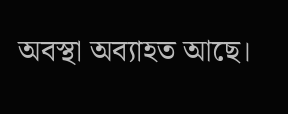অবস্থা অব্যাহত আছে।